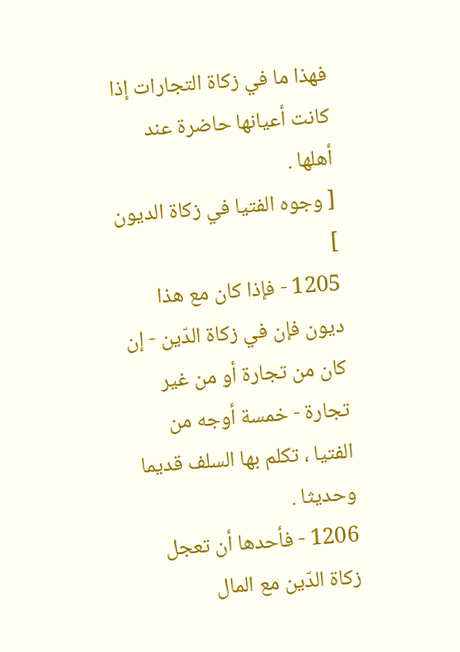فهذا ما في زكاة التجارات إذا كانت أعيانها حاضرة عند أهلها .
[ وجوه الفتيا في زكاة الديون ]
1205 - فإذا كان مع هذا ديون فإن في زكاة الدّين - إن كان من تجارة أو من غير تجارة - خمسة أوجه من الفتيا ، تكلم بها السلف قديما وحديثا .
1206 - فأحدها أن تعجل زكاة الدّين مع المال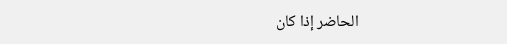الحاضر إذا كان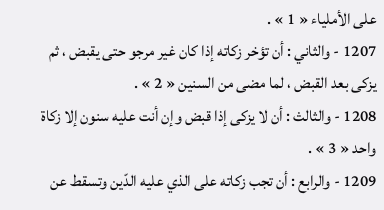على الأملياء « 1 » .
1207 - والثاني : أن تؤخر زكاته إذا كان غير مرجو حتى يقبض ، ثم يزكى بعد القبض ، لما مضى من السنين « 2 » .
1208 - والثالث : أن لا يزكى إذا قبض وإن أنت عليه سنون إلا زكاة واحد « 3 » .
1209 - والرابع : أن تجب زكاته على الذي عليه الدّين وتسقط عن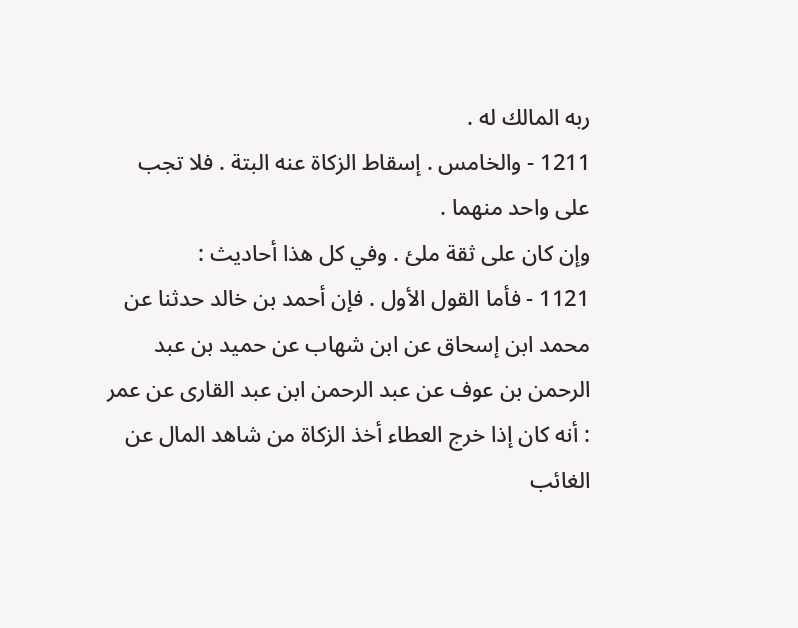ربه المالك له .
1211 - والخامس . إسقاط الزكاة عنه البتة . فلا تجب على واحد منهما .
وإن كان على ثقة ملئ . وفي كل هذا أحاديث :
1121 - فأما القول الأول . فإن أحمد بن خالد حدثنا عن محمد ابن إسحاق عن ابن شهاب عن حميد بن عبد الرحمن بن عوف عن عبد الرحمن ابن عبد القارى عن عمر : أنه كان إذا خرج العطاء أخذ الزكاة من شاهد المال عن الغائب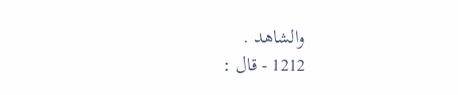والشاهد .
1212 - قال :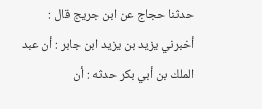حدثنا حجاج عن ابن جريج قال : أخبرني يزيد بن يزيد ابن جابر : أن عبد الملك بن أبي بكر حدثه : أن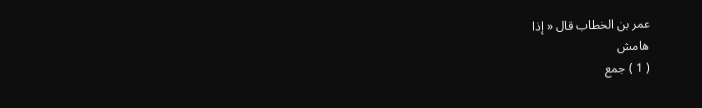عمر بن الخطاب قال « إذا
هامش
( 1 ) جمع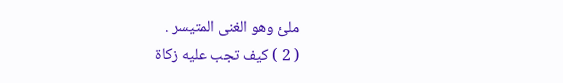ملئ وهو الغنى المتيسر .
( 2 ) كيف تجب عليه زكاة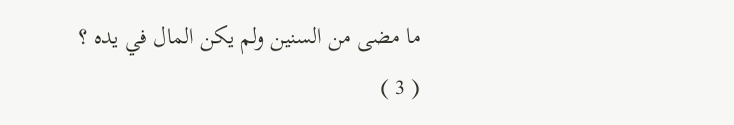ما مضى من السنين ولم يكن المال في يده ؟
( 3 )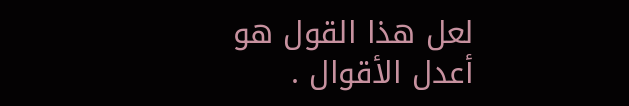لعل هذا القول هو أعدل الأقوال .